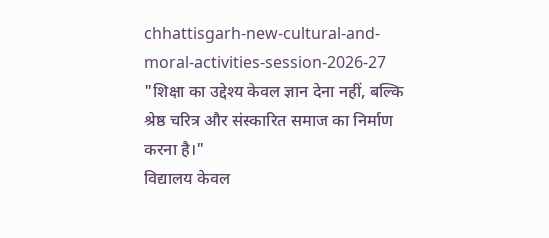chhattisgarh-new-cultural-and-moral-activities-session-2026-27
"शिक्षा का उद्देश्य केवल ज्ञान देना नहीं, बल्कि श्रेष्ठ चरित्र और संस्कारित समाज का निर्माण करना है।"
विद्यालय केवल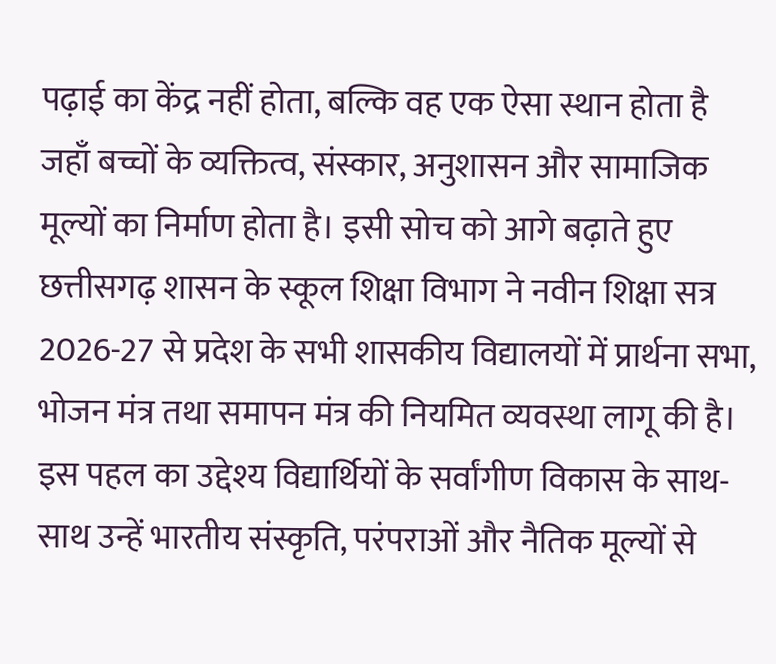पढ़ाई का केंद्र नहीं होता, बल्कि वह एक ऐसा स्थान होता है जहाँ बच्चों के व्यक्तित्व, संस्कार, अनुशासन और सामाजिक मूल्यों का निर्माण होता है। इसी सोच को आगे बढ़ाते हुए छत्तीसगढ़ शासन के स्कूल शिक्षा विभाग ने नवीन शिक्षा सत्र 2026-27 से प्रदेश के सभी शासकीय विद्यालयों में प्रार्थना सभा, भोजन मंत्र तथा समापन मंत्र की नियमित व्यवस्था लागू की है। इस पहल का उद्देश्य विद्यार्थियों के सर्वांगीण विकास के साथ-साथ उन्हें भारतीय संस्कृति, परंपराओं और नैतिक मूल्यों से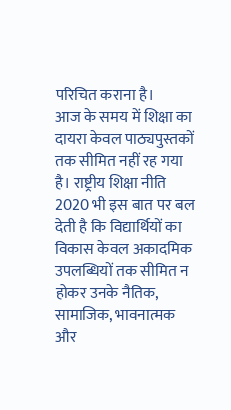परिचित कराना है।
आज के समय में शिक्षा का दायरा केवल पाठ्यपुस्तकों तक सीमित नहीं रह गया है। राष्ट्रीय शिक्षा नीति 2020 भी इस बात पर बल देती है कि विद्यार्थियों का विकास केवल अकादमिक उपलब्धियों तक सीमित न होकर उनके नैतिक, सामाजिक, भावनात्मक और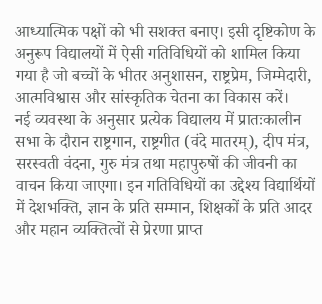आध्यात्मिक पक्षों को भी सशक्त बनाए। इसी दृष्टिकोण के अनुरूप विद्यालयों में ऐसी गतिविधियों को शामिल किया गया है जो बच्चों के भीतर अनुशासन, राष्ट्रप्रेम, जिम्मेदारी, आत्मविश्वास और सांस्कृतिक चेतना का विकास करें।
नई व्यवस्था के अनुसार प्रत्येक विद्यालय में प्रातःकालीन सभा के दौरान राष्ट्रगान, राष्ट्रगीत (वंदे मातरम्), दीप मंत्र, सरस्वती वंदना, गुरु मंत्र तथा महापुरुषों की जीवनी का वाचन किया जाएगा। इन गतिविधियों का उद्देश्य विद्यार्थियों में देशभक्ति, ज्ञान के प्रति सम्मान, शिक्षकों के प्रति आदर और महान व्यक्तित्वों से प्रेरणा प्राप्त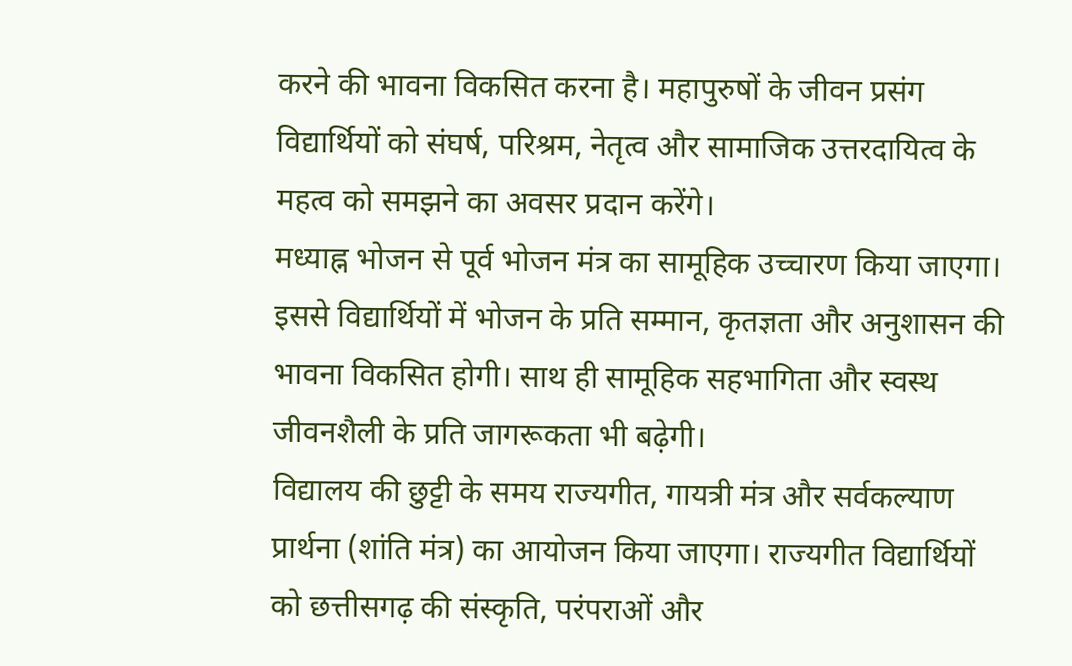करने की भावना विकसित करना है। महापुरुषों के जीवन प्रसंग विद्यार्थियों को संघर्ष, परिश्रम, नेतृत्व और सामाजिक उत्तरदायित्व के महत्व को समझने का अवसर प्रदान करेंगे।
मध्याह्न भोजन से पूर्व भोजन मंत्र का सामूहिक उच्चारण किया जाएगा। इससे विद्यार्थियों में भोजन के प्रति सम्मान, कृतज्ञता और अनुशासन की भावना विकसित होगी। साथ ही सामूहिक सहभागिता और स्वस्थ जीवनशैली के प्रति जागरूकता भी बढ़ेगी।
विद्यालय की छुट्टी के समय राज्यगीत, गायत्री मंत्र और सर्वकल्याण प्रार्थना (शांति मंत्र) का आयोजन किया जाएगा। राज्यगीत विद्यार्थियों को छत्तीसगढ़ की संस्कृति, परंपराओं और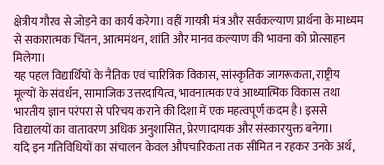क्षेत्रीय गौरव से जोड़ने का कार्य करेगा। वहीं गायत्री मंत्र और सर्वकल्याण प्रार्थना के माध्यम से सकारात्मक चिंतन, आत्ममंथन, शांति और मानव कल्याण की भावना को प्रोत्साहन मिलेगा।
यह पहल विद्यार्थियों के नैतिक एवं चारित्रिक विकास, सांस्कृतिक जागरूकता, राष्ट्रीय मूल्यों के संवर्धन, सामाजिक उत्तरदायित्व, भावनात्मक एवं आध्यात्मिक विकास तथा भारतीय ज्ञान परंपरा से परिचय कराने की दिशा में एक महत्वपूर्ण कदम है। इससे विद्यालयों का वातावरण अधिक अनुशासित, प्रेरणादायक और संस्कारयुक्त बनेगा।
यदि इन गतिविधियों का संचालन केवल औपचारिकता तक सीमित न रहकर उनके अर्थ,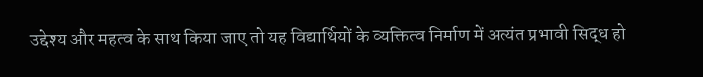उद्देश्य और महत्व के साथ किया जाए तो यह विद्यार्थियों के व्यक्तित्व निर्माण में अत्यंत प्रभावी सिद्ध हो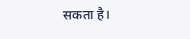सकता है।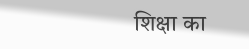शिक्षा का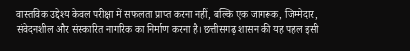वास्तविक उद्देश्य केवल परीक्षा में सफलता प्राप्त करना नहीं, बल्कि एक जागरूक, जिम्मेदार, संवेदनशील और संस्कारित नागरिक का निर्माण करना है। छत्तीसगढ़ शासन की यह पहल इसी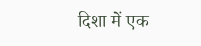दिशा में एक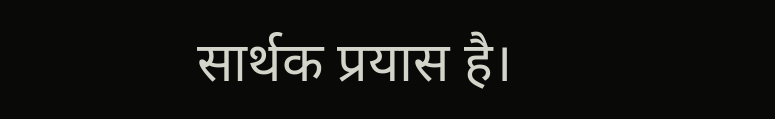सार्थक प्रयास है।